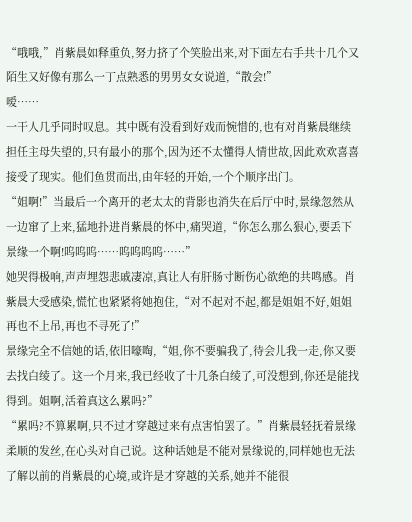“哦哦,”肖紫晨如释重负,努力挤了个笑脸出来,对下面左右手共十几个又陌生又好像有那么一丁点熟悉的男男女女说道,“散会!”
嗳……
一干人几乎同时叹息。其中既有没看到好戏而惋惜的,也有对肖紫晨继续担任主母失望的,只有最小的那个,因为还不太懂得人情世故,因此欢欢喜喜接受了现实。他们鱼贯而出,由年轻的开始,一个个顺序出门。
“姐啊!”当最后一个离开的老太太的背影也消失在后厅中时,景缘忽然从一边窜了上来,猛地扑进肖紫晨的怀中,痛哭道,“你怎么那么狠心,要丢下景缘一个啊!呜呜呜……呜呜呜呜……”
她哭得极响,声声埋怨悲戚凄凉,真让人有肝肠寸断伤心欲绝的共鸣感。肖紫晨大受感染,慌忙也紧紧将她抱住,“对不起对不起,都是姐姐不好,姐姐再也不上吊,再也不寻死了!”
景缘完全不信她的话,依旧嚎啕,“姐,你不要骗我了,待会儿我一走,你又要去找白绫了。这一个月来,我已经收了十几条白绫了,可没想到,你还是能找得到。姐啊,活着真这么累吗?”
“累吗?不算累啊,只不过才穿越过来有点害怕罢了。”肖紫晨轻抚着景缘柔顺的发丝,在心头对自己说。这种话她是不能对景缘说的,同样她也无法了解以前的肖紫晨的心境,或许是才穿越的关系,她并不能很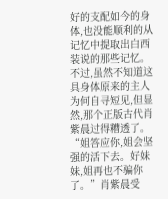好的支配如今的身体,也没能顺利的从记忆中提取出白西装说的那些记忆。
不过,虽然不知道这具身体原来的主人为何自寻短见,但显然,那个正版古代肖紫晨过得糟透了。
“姐答应你,姐会坚强的活下去。好妹妹,姐再也不骗你了。”肖紫晨受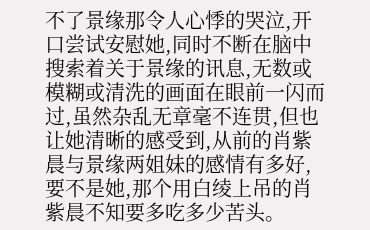不了景缘那令人心悸的哭泣,开口尝试安慰她,同时不断在脑中搜索着关于景缘的讯息,无数或模糊或清洗的画面在眼前一闪而过,虽然杂乱无章毫不连贯,但也让她清晰的感受到,从前的肖紫晨与景缘两姐妹的感情有多好,要不是她,那个用白绫上吊的肖紫晨不知要多吃多少苦头。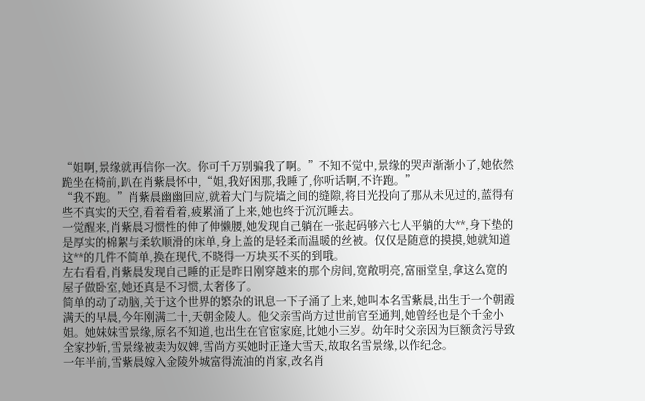“姐啊,景缘就再信你一次。你可千万别骗我了啊。”不知不觉中,景缘的哭声渐渐小了,她依然跪坐在椅前,趴在肖紫晨怀中,“姐,我好困那,我睡了,你听话啊,不许跑。”
“我不跑。”肖紫晨幽幽回应,就着大门与院墙之间的缝隙,将目光投向了那从未见过的,蓝得有些不真实的天空,看着看着,疲累涌了上来,她也终于沉沉睡去。
一觉醒来,肖紫晨习惯性的伸了伸懒腰,她发现自己躺在一张起码够六七人平躺的大**,身下垫的是厚实的棉絮与柔软顺滑的床单,身上盖的是轻柔而温暖的丝被。仅仅是随意的摸摸,她就知道这**的几件不简单,换在现代,不晓得一万块买不买的到哦。
左右看看,肖紫晨发现自己睡的正是昨日刚穿越来的那个房间,宽敞明亮,富丽堂皇,拿这么宽的屋子做卧室,她还真是不习惯,太奢侈了。
简单的动了动脑,关于这个世界的繁杂的讯息一下子涌了上来,她叫本名雪紫晨,出生于一个朝霞满天的早晨,今年刚满二十,天朝金陵人。他父亲雪尚方过世前官至通判,她曾经也是个千金小姐。她妹妹雪景缘,原名不知道,也出生在官宦家庭,比她小三岁。幼年时父亲因为巨额贪污导致全家抄斩,雪景缘被卖为奴婢,雪尚方买她时正逢大雪天,故取名雪景缘,以作纪念。
一年半前,雪紫晨嫁入金陵外城富得流油的肖家,改名肖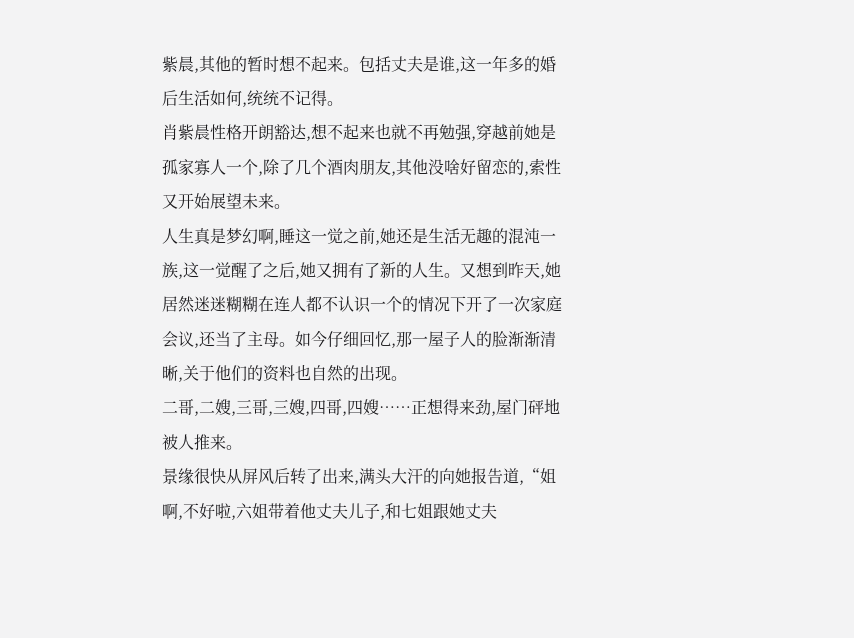紫晨,其他的暂时想不起来。包括丈夫是谁,这一年多的婚后生活如何,统统不记得。
肖紫晨性格开朗豁达,想不起来也就不再勉强,穿越前她是孤家寡人一个,除了几个酒肉朋友,其他没啥好留恋的,索性又开始展望未来。
人生真是梦幻啊,睡这一觉之前,她还是生活无趣的混沌一族,这一觉醒了之后,她又拥有了新的人生。又想到昨天,她居然迷迷糊糊在连人都不认识一个的情况下开了一次家庭会议,还当了主母。如今仔细回忆,那一屋子人的脸渐渐清晰,关于他们的资料也自然的出现。
二哥,二嫂,三哥,三嫂,四哥,四嫂……正想得来劲,屋门砰地被人推来。
景缘很快从屏风后转了出来,满头大汗的向她报告道,“姐啊,不好啦,六姐带着他丈夫儿子,和七姐跟她丈夫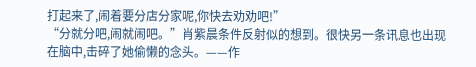打起来了,闹着要分店分家呢,你快去劝劝吧!”
“分就分吧,闹就闹吧。”肖紫晨条件反射似的想到。很快另一条讯息也出现在脑中,击碎了她偷懒的念头。——作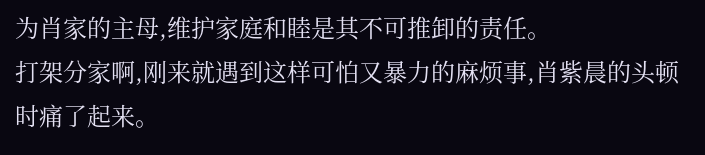为肖家的主母,维护家庭和睦是其不可推卸的责任。
打架分家啊,刚来就遇到这样可怕又暴力的麻烦事,肖紫晨的头顿时痛了起来。